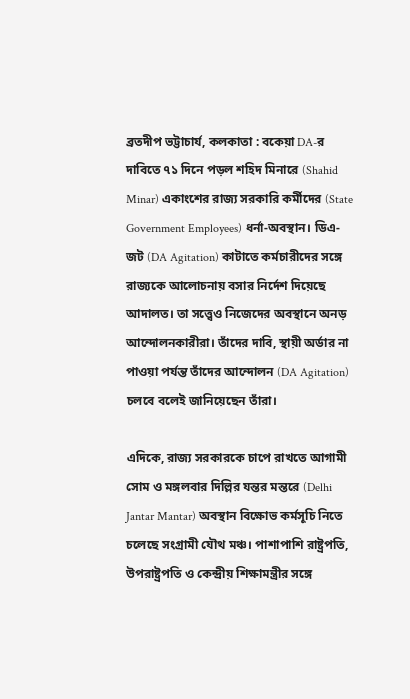ব্রতদীপ ভট্টাচার্য, কলকাতা : বকেয়া DA-র দাবিতে ৭১ দিনে পড়ল শহিদ মিনারে (Shahid Minar) একাংশের রাজ্য সরকারি কর্মীদের (State Government Employees) ধর্না-অবস্থান। ডিএ-জট (DA Agitation) কাটাতে কর্মচারীদের সঙ্গে রাজ্যকে আলোচনায় বসার নির্দেশ দিয়েছে আদালত। তা সত্ত্বেও নিজেদের অবস্থানে অনড় আন্দোলনকারীরা। তাঁদের দাবি, স্থায়ী অর্ডার না পাওয়া পর্যন্ত তাঁদের আন্দোলন (DA Agitation) চলবে বলেই জানিয়েছেন তাঁরা।

এদিকে, রাজ্য সরকারকে চাপে রাখতে আগামী সোম ও মঙ্গলবার দিল্লির যন্তর মন্তরে (Delhi Jantar Mantar) অবস্থান বিক্ষোভ কর্মসূচি নিতে চলেছে সংগ্রামী যৌথ মঞ্চ। পাশাপাশি রাষ্ট্রপতি, উপরাষ্ট্রপতি ও কেন্দ্রীয় শিক্ষামন্ত্রীর সঙ্গে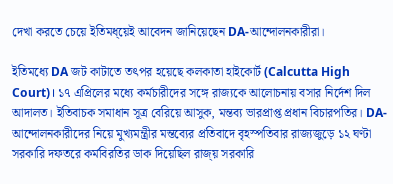দেখা করতে চেয়ে ইতিমধ্য়েই আবেদন জানিয়েছেন DA-আন্দোলনকারীরা।

ইতিমধ্যে DA জট কাটাতে তৎপর হয়েছে কলকাতা হাইকোর্ট (Calcutta High Court)। ১৭ এপ্রিলের মধ্যে কর্মচারীদের সঙ্গে রাজ্যকে আলোচনায় বসার নির্দেশ দিল আদালত। ইতিবাচক সমাধান সূত্র বেরিয়ে আসুক, মন্তব্য ভারপ্রাপ্ত প্রধান বিচারপতির। DA-আন্দোলনকারীদের নিয়ে মুখ্যমন্ত্রীর মন্তব্যের প্রতিবাদে বৃহস্পতিবার রাজ্যজুড়ে ১২ ঘণ্টা সরকারি দফতরে কর্মবিরতির ডাক দিয়েছিল রাজ্য় সরকারি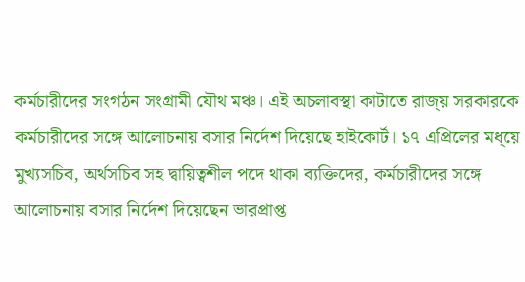কর্মচারীদের সংগঠন সংগ্রামী যৌথ মঞ্চ। এই অচলাবস্থা কাটাতে রাজ্য় সরকারকে কর্মচারীদের সঙ্গে আলোচনায় বসার নির্দেশ দিয়েছে হাইকোর্ট। ১৭ এপ্রিলের মধ্য়ে মুখ্যসচিব, অর্থসচিব সহ দ্বায়িত্বশীল পদে থাকা ব্যক্তিদের, কর্মচারীদের সঙ্গে আলোচনায় বসার নির্দেশ দিয়েছেন ভারপ্রাপ্ত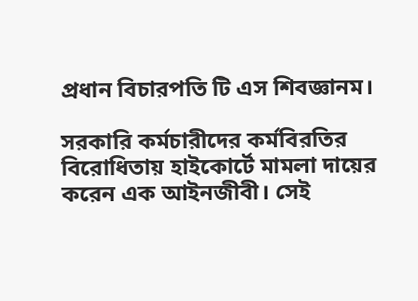প্রধান বিচারপতি টি এস শিবজ্ঞানম।

সরকারি কর্মচারীদের কর্মবিরতির বিরোধিতায় হাইকোর্টে মামলা দায়ের করেন এক আইনজীবী। সেই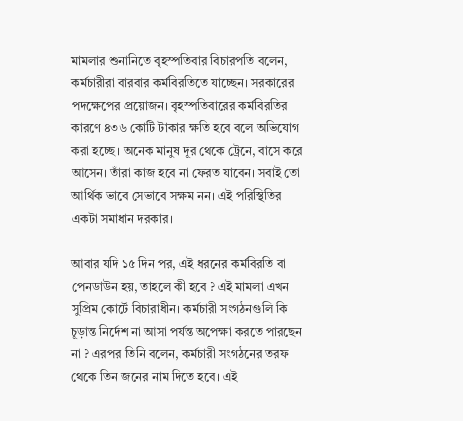মামলার শুনানিতে বৃহস্পতিবার বিচারপতি বলেন, কর্মচারীরা বারবার কর্মবিরতিতে যাচ্ছেন। সরকারের পদক্ষেপের প্রয়োজন। বৃহস্পতিবারের কর্মবিরতির কারণে ৪৩৬ কোটি টাকার ক্ষতি হবে বলে অভিযোগ করা হচ্ছে। অনেক মানুষ দূর থেকে ট্রেনে, বাসে করে আসেন। তাঁরা কাজ হবে না ফেরত যাবেন। সবাই তো আর্থিক ভাবে সেভাবে সক্ষম নন। এই পরিস্থিতির একটা সমাধান দরকার।

আবার যদি ১৫ দিন পর, এই ধরনের কর্মবিরতি বা পেনডাউন হয়, তাহলে কী হবে ? এই মামলা এখন সুপ্রিম কোর্টে বিচারাধীন। কর্মচারী সংগঠনগুলি কি চূড়ান্ত নির্দেশ না আসা পর্যন্ত অপেক্ষা করতে পারছেন না ? এরপর তিনি বলেন, কর্মচারী সংগঠনের তরফ থেকে তিন জনের নাম দিতে হবে। এই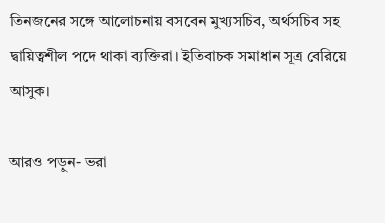তিনজনের সঙ্গে আলোচনায় বসবেন মুখ্যসচিব, অর্থসচিব সহ দ্বায়িত্বশীল পদে থাকা ব্যক্তিরা। ইতিবাচক সমাধান সূত্র বেরিয়ে আসুক।

আরও পড়ুন- ভরা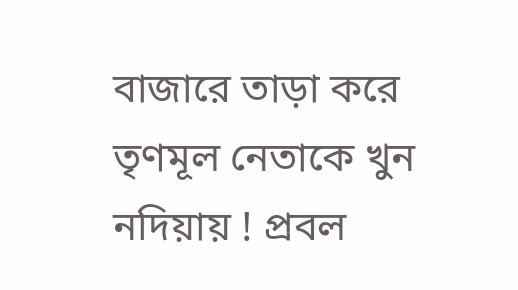বাজারে তাড়া করে তৃণমূল নেতাকে খুন নদিয়ায় ! প্রবল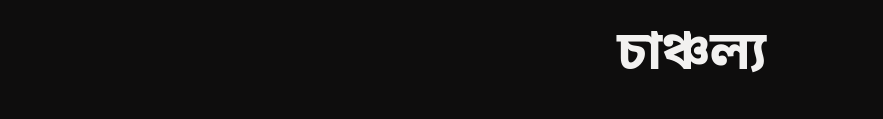চাঞ্চল্য